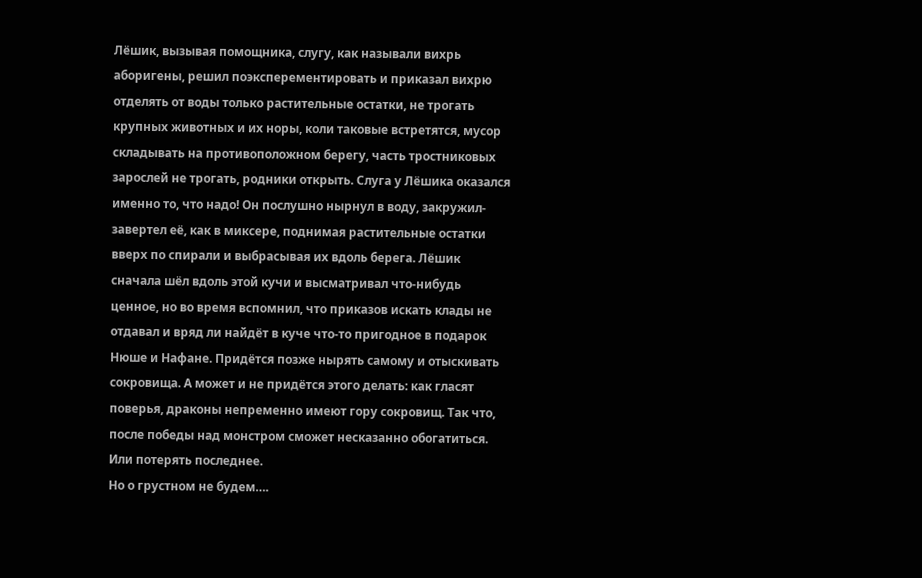Лёшик, вызывая помощника, слугу, как называли вихрь аборигены, решил поэксперементировать и приказал вихрю отделять от воды только растительные остатки, не трогать крупных животных и их норы, коли таковые встретятся, мусор складывать на противоположном берегу, часть тростниковых зарослей не трогать, родники открыть. Слуга у Лёшика оказался именно то, что надо! Он послушно нырнул в воду, закружил-завертел её, как в миксере, поднимая растительные остатки вверх по спирали и выбрасывая их вдоль берега. Лёшик сначала шёл вдоль этой кучи и высматривал что-нибудь ценное, но во время вспомнил, что приказов искать клады не отдавал и вряд ли найдёт в куче что-то пригодное в подарок Нюше и Нафане. Придётся позже нырять самому и отыскивать сокровища. А может и не придётся этого делать: как гласят поверья, драконы непременно имеют гору сокровищ. Так что, после победы над монстром сможет несказанно обогатиться. Или потерять последнее.
Но о грустном не будем….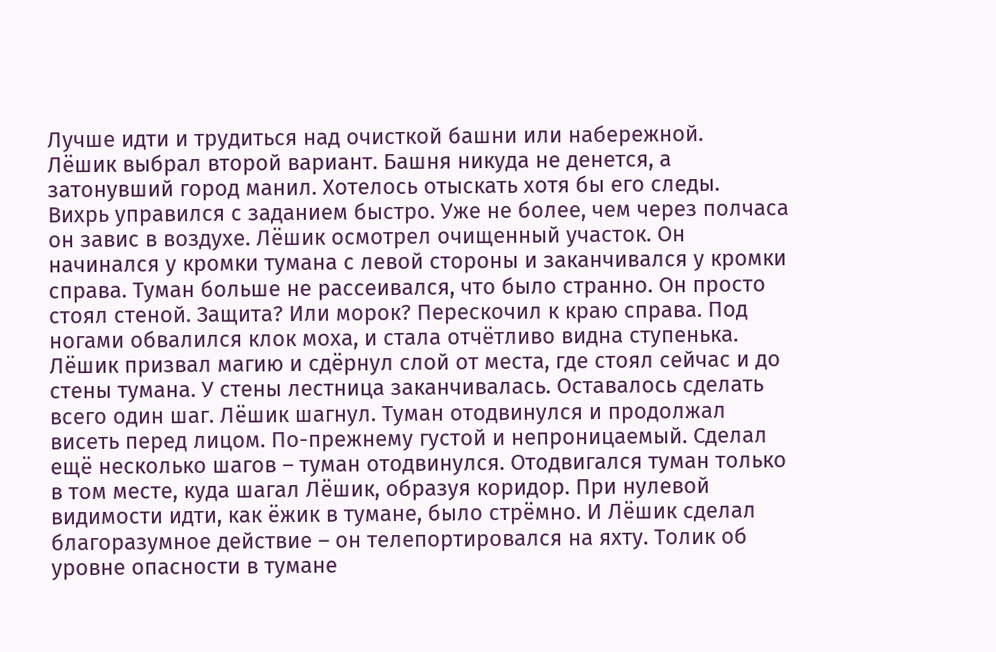Лучше идти и трудиться над очисткой башни или набережной.
Лёшик выбрал второй вариант. Башня никуда не денется, а затонувший город манил. Хотелось отыскать хотя бы его следы.
Вихрь управился с заданием быстро. Уже не более, чем через полчаса он завис в воздухе. Лёшик осмотрел очищенный участок. Он начинался у кромки тумана с левой стороны и заканчивался у кромки справа. Туман больше не рассеивался, что было странно. Он просто стоял стеной. Защита? Или морок? Перескочил к краю справа. Под ногами обвалился клок моха, и стала отчётливо видна ступенька. Лёшик призвал магию и сдёрнул слой от места, где стоял сейчас и до стены тумана. У стены лестница заканчивалась. Оставалось сделать всего один шаг. Лёшик шагнул. Туман отодвинулся и продолжал висеть перед лицом. По-прежнему густой и непроницаемый. Сделал ещё несколько шагов – туман отодвинулся. Отодвигался туман только в том месте, куда шагал Лёшик, образуя коридор. При нулевой видимости идти, как ёжик в тумане, было стрёмно. И Лёшик сделал благоразумное действие – он телепортировался на яхту. Толик об уровне опасности в тумане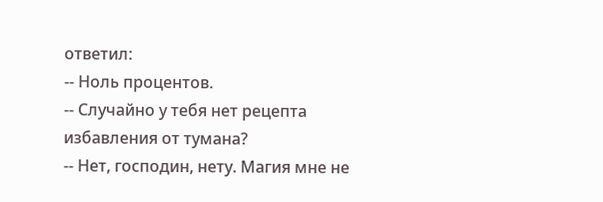ответил:
-- Ноль процентов.
-- Случайно у тебя нет рецепта избавления от тумана?
-- Нет, господин, нету. Магия мне не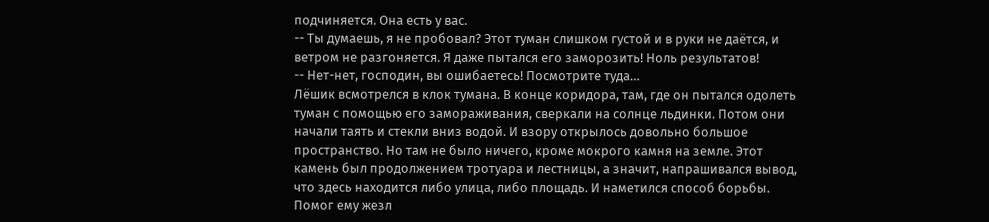подчиняется. Она есть у вас.
-- Ты думаешь, я не пробовал? Этот туман слишком густой и в руки не даётся, и ветром не разгоняется. Я даже пытался его заморозить! Ноль результатов!
-- Нет-нет, господин, вы ошибаетесь! Посмотрите туда…
Лёшик всмотрелся в клок тумана. В конце коридора, там, где он пытался одолеть туман с помощью его замораживания, сверкали на солнце льдинки. Потом они начали таять и стекли вниз водой. И взору открылось довольно большое пространство. Но там не было ничего, кроме мокрого камня на земле. Этот камень был продолжением тротуара и лестницы, а значит, напрашивался вывод, что здесь находится либо улица, либо площадь. И наметился способ борьбы. Помог ему жезл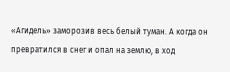«Агидель» заморозив весь белый туман. А когда он превратился в снег и опал на землю, в ход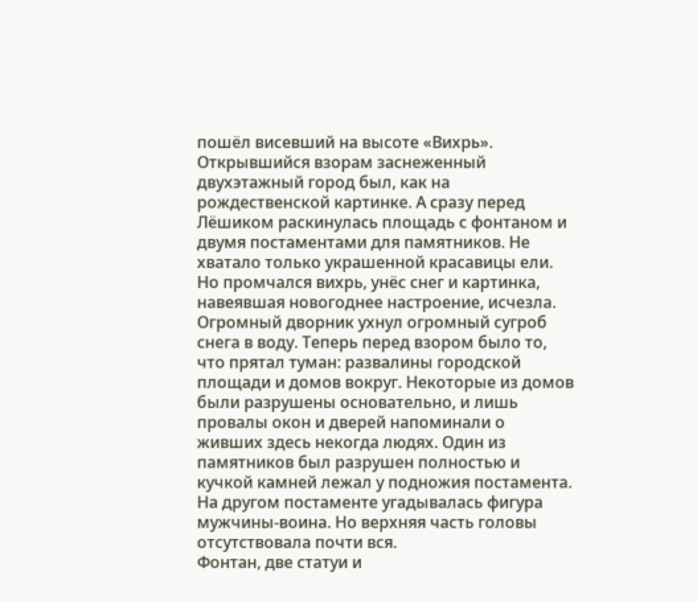пошёл висевший на высоте «Вихрь».
Открывшийся взорам заснеженный двухэтажный город был, как на рождественской картинке. А сразу перед Лёшиком раскинулась площадь с фонтаном и двумя постаментами для памятников. Не хватало только украшенной красавицы ели. Но промчался вихрь, унёс снег и картинка, навеявшая новогоднее настроение, исчезла. Огромный дворник ухнул огромный сугроб снега в воду. Теперь перед взором было то, что прятал туман: развалины городской площади и домов вокруг. Некоторые из домов были разрушены основательно, и лишь провалы окон и дверей напоминали о живших здесь некогда людях. Один из памятников был разрушен полностью и кучкой камней лежал у подножия постамента. На другом постаменте угадывалась фигура мужчины-воина. Но верхняя часть головы отсутствовала почти вся.
Фонтан, две статуи и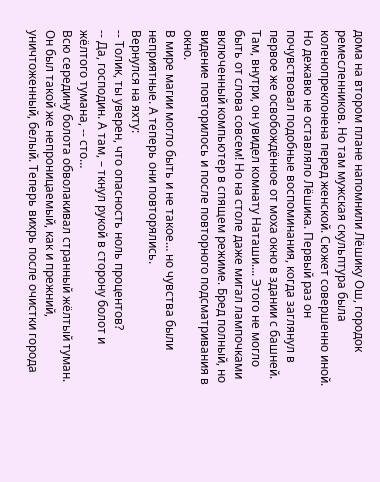дома на втором плане напомнили Лёшику Ош, городок ремесленников. Но там мужская скульптура была коленопреклонена перед женской. Сюжет совершенно иной. Но дежавю не оставляло Лёшика. Первый раз он почувствовал подобные воспоминания, когда заглянул в первое же освобождённое от моха окно в здании с башней. Там, внутри, он увидел комнату Наташи…. Этого не могло быть от слова совсем! Но на столе даже мигал лампочками включенный компьютер в спящем режиме. Бред полный, но видение повторилось и после повторного подсматривания в окно.
В мире магии могло быть и не такое… но чувства были неприятные. А теперь они повторялись.
Вернулся на яхту:
-- Толик, ты уверен, что опасность ноль процентов?
-- Да, господин. А там, – ткнул рукой в сторону болот и жёлтого тумана, -- сто…
Всю середину болота обволакивал странный жёлтый туман. Он был такой же непроницаемый, как и прежний, уничтоженный, белый. Теперь вихрь после очистки города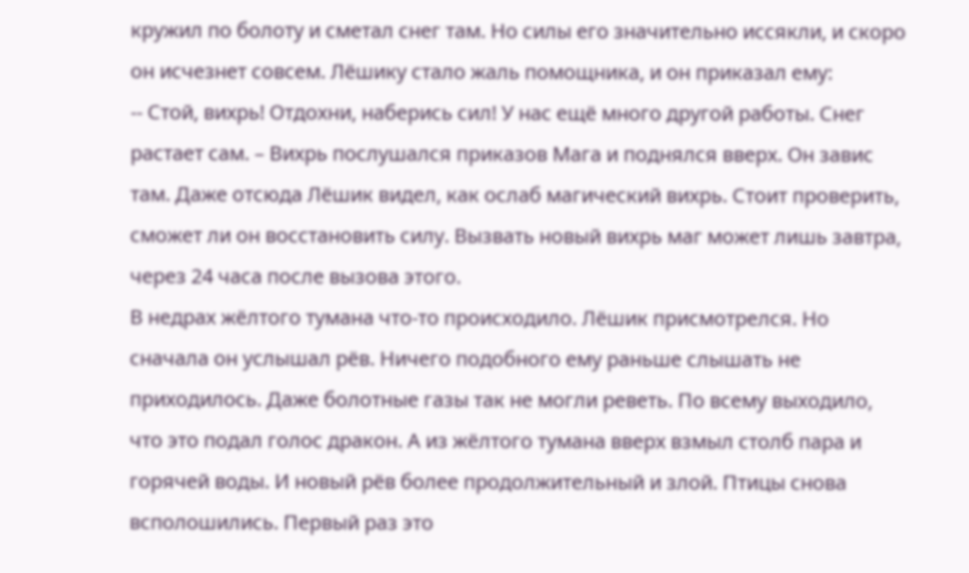кружил по болоту и сметал снег там. Но силы его значительно иссякли, и скоро он исчезнет совсем. Лёшику стало жаль помощника, и он приказал ему:
-- Стой, вихрь! Отдохни, наберись сил! У нас ещё много другой работы. Снег растает сам. – Вихрь послушался приказов Мага и поднялся вверх. Он завис там. Даже отсюда Лёшик видел, как ослаб магический вихрь. Стоит проверить, сможет ли он восстановить силу. Вызвать новый вихрь маг может лишь завтра, через 24 часа после вызова этого.
В недрах жёлтого тумана что-то происходило. Лёшик присмотрелся. Но сначала он услышал рёв. Ничего подобного ему раньше слышать не приходилось. Даже болотные газы так не могли реветь. По всему выходило, что это подал голос дракон. А из жёлтого тумана вверх взмыл столб пара и горячей воды. И новый рёв более продолжительный и злой. Птицы снова всполошились. Первый раз это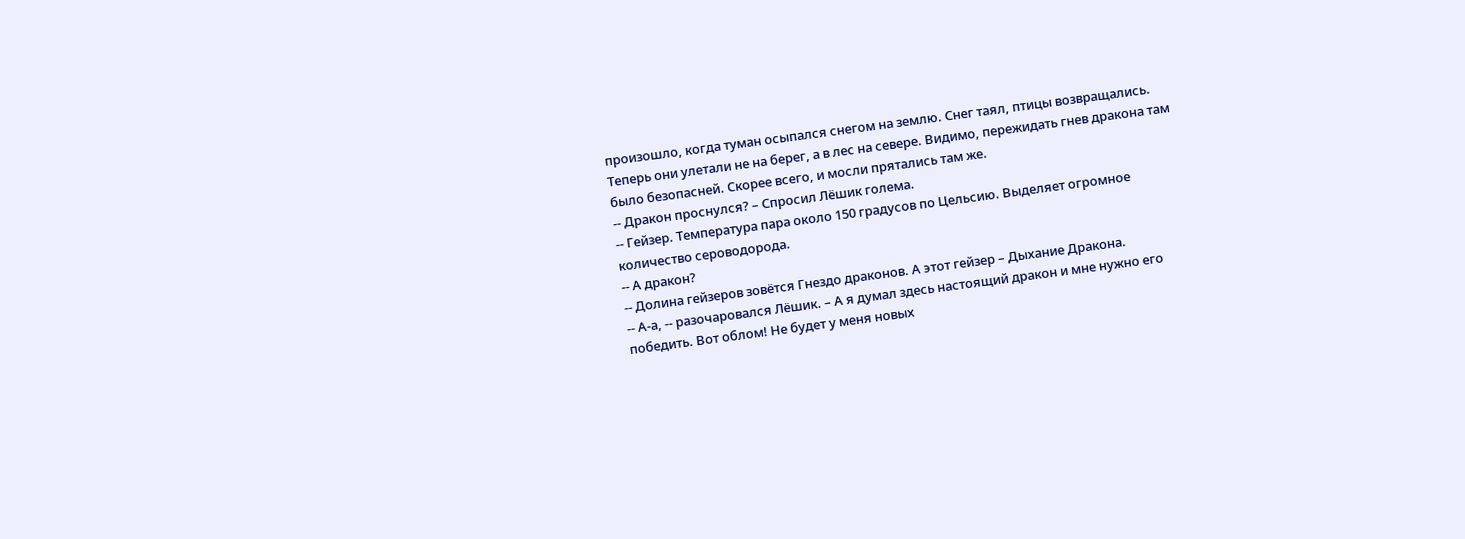произошло, когда туман осыпался снегом на землю. Снег таял, птицы возвращались. Теперь они улетали не на берег, а в лес на севере. Видимо, пережидать гнев дракона там было безопасней. Скорее всего, и мосли прятались там же.
-- Дракон проснулся? – Спросил Лёшик голема.
-- Гейзер. Температура пара около 150 градусов по Цельсию. Выделяет огромное количество сероводорода.
-- А дракон?
-- Долина гейзеров зовётся Гнездо драконов. А этот гейзер – Дыхание Дракона.
-- А-а, -- разочаровался Лёшик. – А я думал здесь настоящий дракон и мне нужно его победить. Вот облом! Не будет у меня новых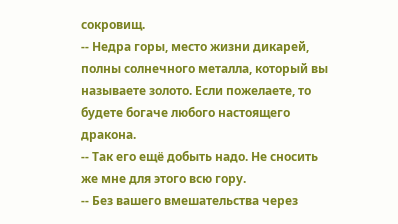сокровищ.
-- Недра горы, место жизни дикарей, полны солнечного металла, который вы называете золото. Если пожелаете, то будете богаче любого настоящего дракона.
-- Так его ещё добыть надо. Не сносить же мне для этого всю гору.
-- Без вашего вмешательства через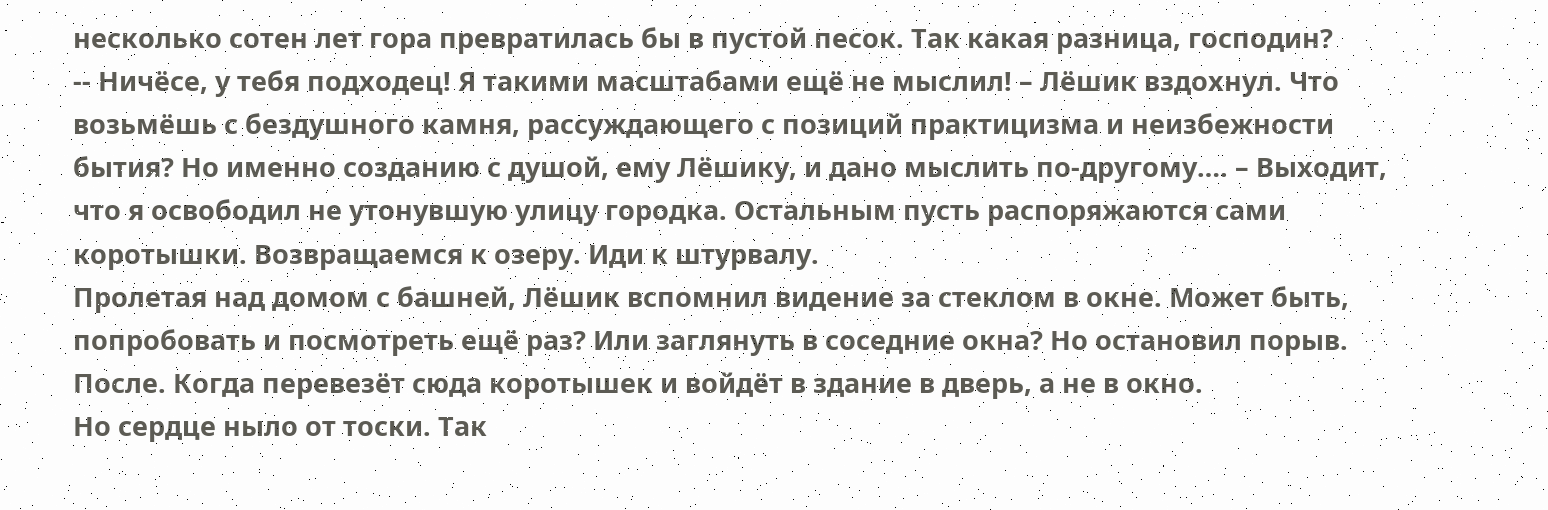несколько сотен лет гора превратилась бы в пустой песок. Так какая разница, господин?
-- Ничёсе, у тебя подходец! Я такими масштабами ещё не мыслил! – Лёшик вздохнул. Что возьмёшь с бездушного камня, рассуждающего с позиций практицизма и неизбежности бытия? Но именно созданию с душой, ему Лёшику, и дано мыслить по-другому…. – Выходит, что я освободил не утонувшую улицу городка. Остальным пусть распоряжаются сами коротышки. Возвращаемся к озеру. Иди к штурвалу.
Пролетая над домом с башней, Лёшик вспомнил видение за стеклом в окне. Может быть, попробовать и посмотреть ещё раз? Или заглянуть в соседние окна? Но остановил порыв. После. Когда перевезёт сюда коротышек и войдёт в здание в дверь, а не в окно.
Но сердце ныло от тоски. Так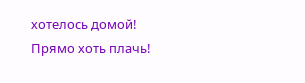хотелось домой! Прямо хоть плачь!